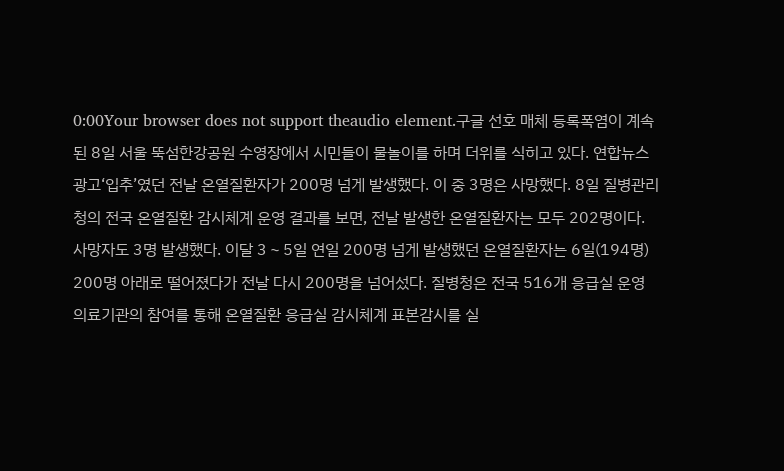0:00Your browser does not support theaudio element.구글 선호 매체 등록폭염이 계속된 8일 서울 뚝섬한강공원 수영장에서 시민들이 물놀이를 하며 더위를 식히고 있다. 연합뉴스 광고‘입추’였던 전날 온열질환자가 200명 넘게 발생했다. 이 중 3명은 사망했다. 8일 질병관리청의 전국 온열질환 감시체계 운영 결과를 보면, 전날 발생한 온열질환자는 모두 202명이다. 사망자도 3명 발생했다. 이달 3∼5일 연일 200명 넘게 발생했던 온열질환자는 6일(194명) 200명 아래로 떨어졌다가 전날 다시 200명을 넘어섰다. 질병청은 전국 516개 응급실 운영 의료기관의 참여를 통해 온열질환 응급실 감시체계 표본감시를 실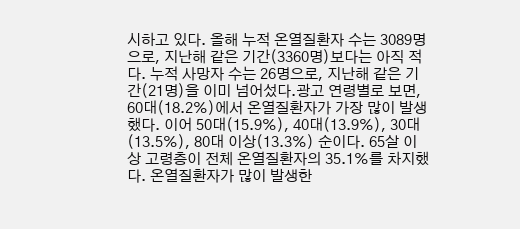시하고 있다. 올해 누적 온열질환자 수는 3089명으로, 지난해 같은 기간(3360명)보다는 아직 적다. 누적 사망자 수는 26명으로, 지난해 같은 기간(21명)을 이미 넘어섰다.광고 연령별로 보면, 60대(18.2%)에서 온열질환자가 가장 많이 발생했다. 이어 50대(15.9%), 40대(13.9%), 30대(13.5%), 80대 이상(13.3%) 순이다. 65살 이상 고령층이 전체 온열질환자의 35.1%를 차지했다. 온열질환자가 많이 발생한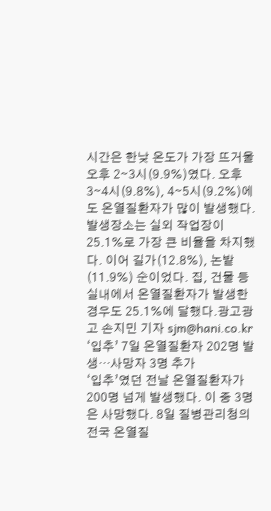시간은 한낮 온도가 가장 뜨거울 오후 2∼3시(9.9%)였다. 오후 3∼4시(9.8%), 4∼5시(9.2%)에도 온열질환자가 많이 발생했다. 발생장소는 실외 작업장이 25.1%로 가장 큰 비율을 차지했다. 이어 길가(12.8%), 논밭(11.9%) 순이었다. 집, 건물 등 실내에서 온열질환자가 발생한 경우도 25.1%에 달했다.광고광고 손지민 기자 sjm@hani.co.kr
‘입추’ 7일 온열질환자 202명 발생…사망자 3명 추가
‘입추’였던 전날 온열질환자가 200명 넘게 발생했다. 이 중 3명은 사망했다. 8일 질병관리청의 전국 온열질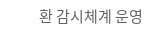환 감시체계 운영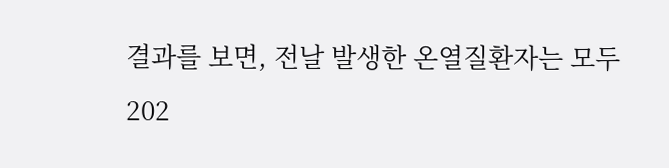결과를 보면, 전날 발생한 온열질환자는 모두 202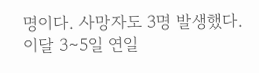명이다. 사망자도 3명 발생했다. 이달 3∼5일 연일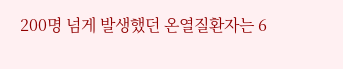200명 넘게 발생했던 온열질환자는 6